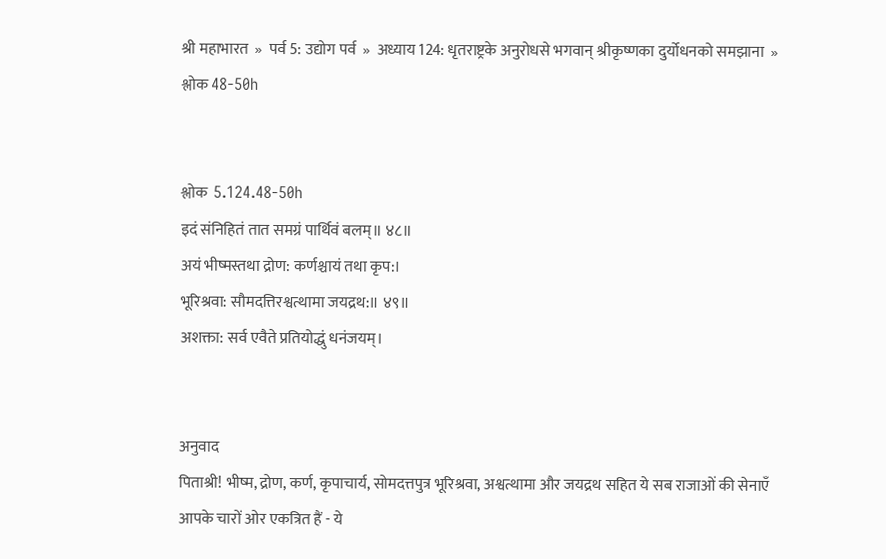श्री महाभारत  »  पर्व 5: उद्योग पर्व  »  अध्याय 124: धृतराष्ट्रके अनुरोधसे भगवान‍् श्रीकृष्णका दुर्योधनको समझाना  »  श्लोक 48-50h


श्लोक  5.124.48-50h
इदं संनिहितं तात समग्रं पार्थिवं बलम्॥ ४८॥
अयं भीष्मस्तथा द्रोण: कर्णश्चायं तथा कृप:।
भूरिश्रवा: सौमदत्तिरश्वत्थामा जयद्रथ:॥ ४९॥
अशक्ता: सर्व एवैते प्रतियोद्धुं धनंजयम्।


अनुवाद
पिताश्री! भीष्म, द्रोण, कर्ण, कृपाचार्य, सोमदत्तपुत्र भूरिश्रवा, अश्वत्थामा और जयद्रथ सहित ये सब राजाओं की सेनाएँ आपके चारों ओर एकत्रित हैं - ये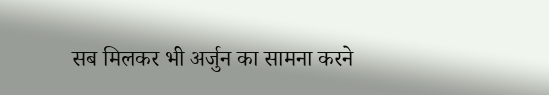सब मिलकर भी अर्जुन का सामना करने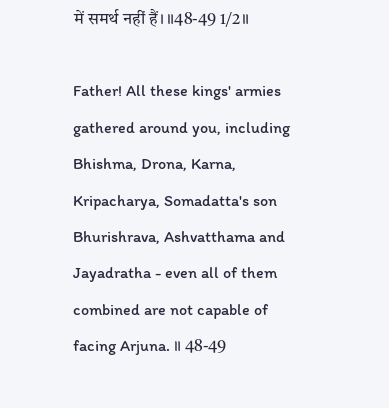में समर्थ नहीं हैं। ॥48-49 1/2॥

Father! All these kings' armies gathered around you, including Bhishma, Drona, Karna, Kripacharya, Somadatta's son Bhurishrava, Ashvatthama and Jayadratha - even all of them combined are not capable of facing Arjuna. ॥ 48-49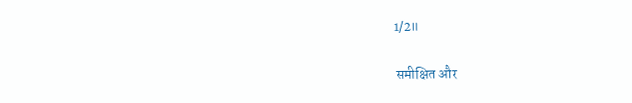1/2॥

 समीक्षित और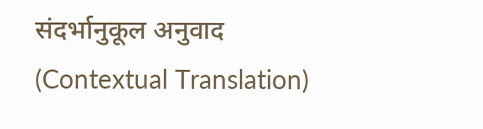संदर्भानुकूल अनुवाद (Contextual Translation)